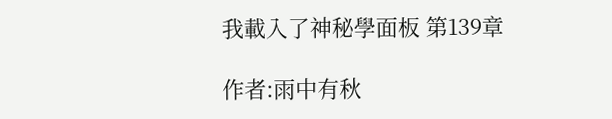我載入了神秘學面板 第139章

作者:雨中有秋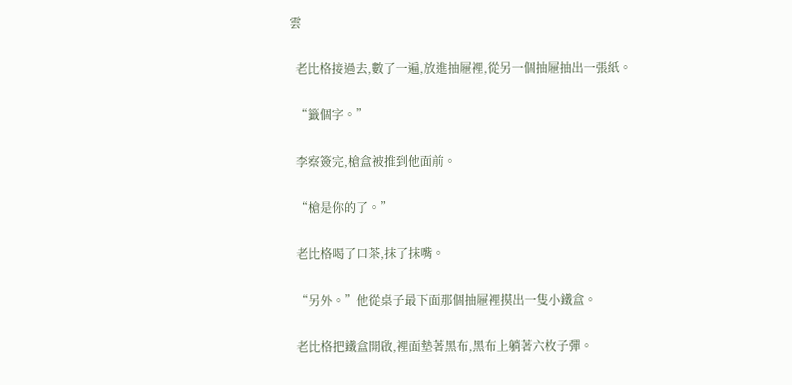雲

  老比格接過去,數了一遍,放進抽屜裡,從另一個抽屜抽出一張紙。

  “籤個字。”

  李察簽完,槍盒被推到他面前。

  “槍是你的了。”

  老比格喝了口茶,抹了抹嘴。

  “另外。”他從桌子最下面那個抽屜裡摸出一隻小鐵盒。

  老比格把鐵盒開啟,裡面墊著黑布,黑布上躺著六枚子彈。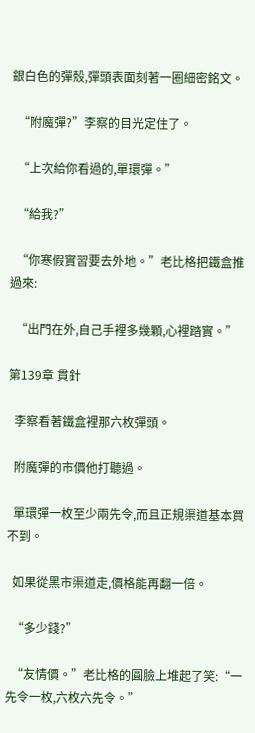銀白色的彈殼,彈頭表面刻著一圈細密銘文。

  “附魔彈?”李察的目光定住了。

  “上次給你看過的,單環彈。”

  “給我?”

  “你寒假實習要去外地。”老比格把鐵盒推過來:

  “出門在外,自己手裡多幾顆,心裡踏實。”

第139章 貫針

  李察看著鐵盒裡那六枚彈頭。

  附魔彈的市價他打聽過。

  單環彈一枚至少兩先令,而且正規渠道基本買不到。

  如果從黑市渠道走,價格能再翻一倍。

  “多少錢?”

  “友情價。”老比格的圓臉上堆起了笑:“一先令一枚,六枚六先令。”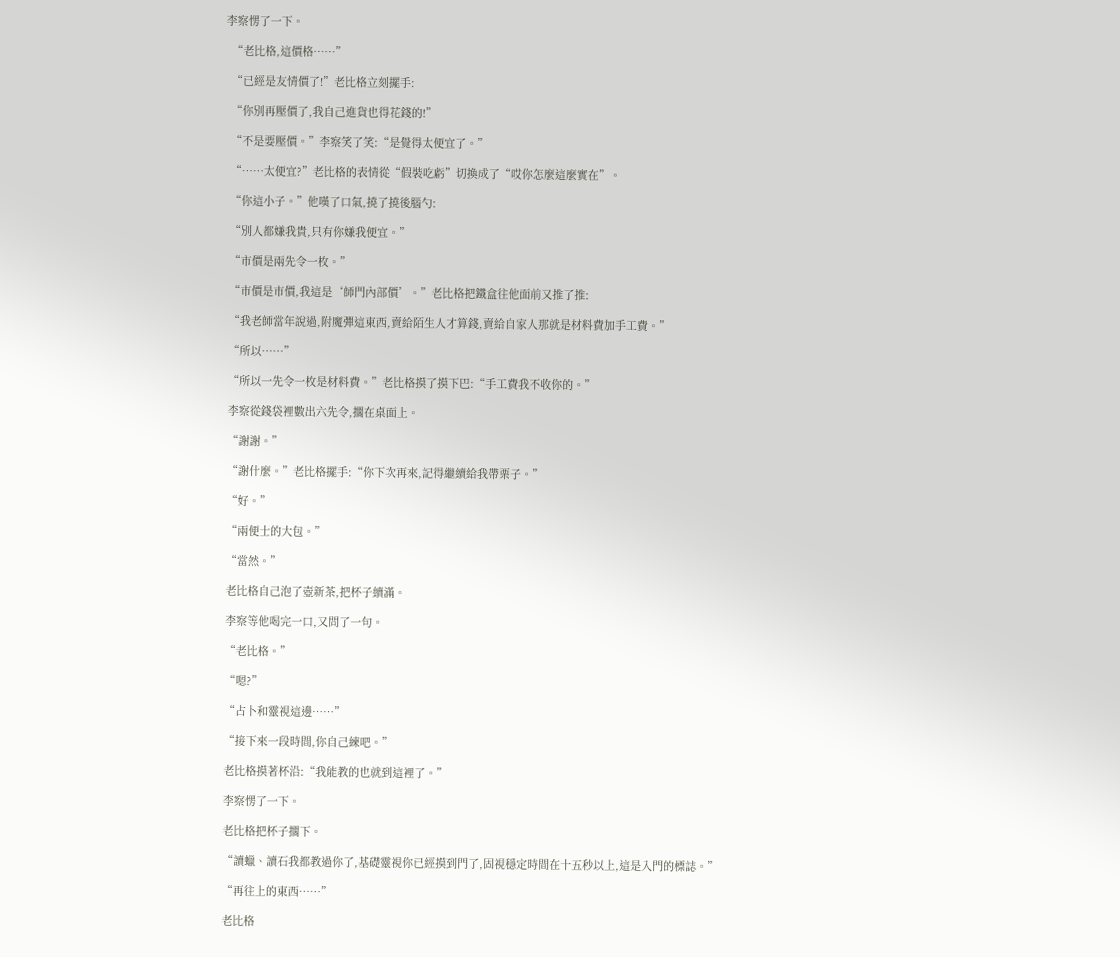李察愣了一下。

  “老比格,這價格……”

  “已經是友情價了!”老比格立刻擺手:

  “你別再壓價了,我自己進貨也得花錢的!”

  “不是要壓價。”李察笑了笑:“是覺得太便宜了。”

  “……太便宜?”老比格的表情從“假裝吃虧”切換成了“哎你怎麼這麼實在”。

  “你這小子。”他嘆了口氣,撓了撓後腦勺:

  “別人都嫌我貴,只有你嫌我便宜。”

  “市價是兩先令一枚。”

  “市價是市價,我這是‘師門內部價’。”老比格把鐵盒往他面前又推了推:

  “我老師當年說過,附魔彈這東西,賣給陌生人才算錢,賣給自家人那就是材料費加手工費。”

  “所以……”

  “所以一先令一枚是材料費。”老比格摸了摸下巴:“手工費我不收你的。”

  李察從錢袋裡數出六先令,擱在桌面上。

  “謝謝。”

  “謝什麼。”老比格擺手:“你下次再來,記得繼續給我帶栗子。”

  “好。”

  “兩便士的大包。”

  “當然。”

  老比格自己泡了壺新茶,把杯子續滿。

  李察等他喝完一口,又問了一句。

  “老比格。”

  “嗯?”

  “占卜和靈視這邊……”

  “接下來一段時間,你自己練吧。”

  老比格摸著杯沿:“我能教的也就到這裡了。”

  李察愣了一下。

  老比格把杯子擱下。

  “讀蠟、讀石我都教過你了,基礎靈視你已經摸到門了,固視穩定時間在十五秒以上,這是入門的標誌。”

  “再往上的東西……”

  老比格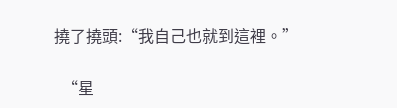撓了撓頭:“我自己也就到這裡。”

  “星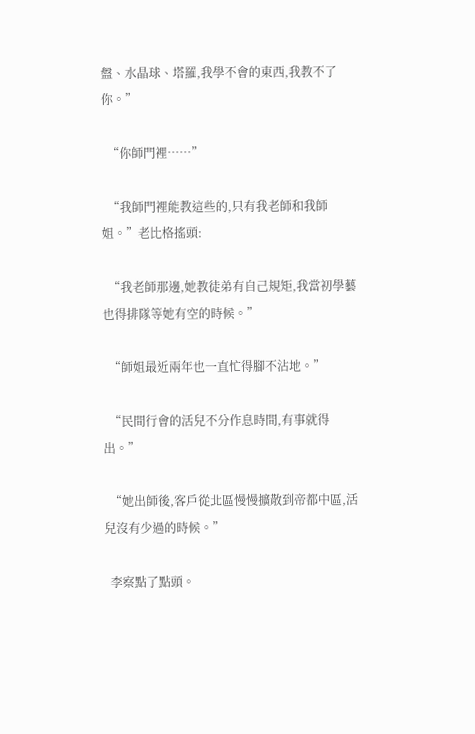盤、水晶球、塔羅,我學不會的東西,我教不了你。”

  “你師門裡……”

  “我師門裡能教這些的,只有我老師和我師姐。”老比格搖頭:

  “我老師那邊,她教徒弟有自己規矩,我當初學藝也得排隊等她有空的時候。”

  “師姐最近兩年也一直忙得腳不沾地。”

  “民間行會的活兒不分作息時間,有事就得出。”

  “她出師後,客戶從北區慢慢擴散到帝都中區,活兒沒有少過的時候。”

  李察點了點頭。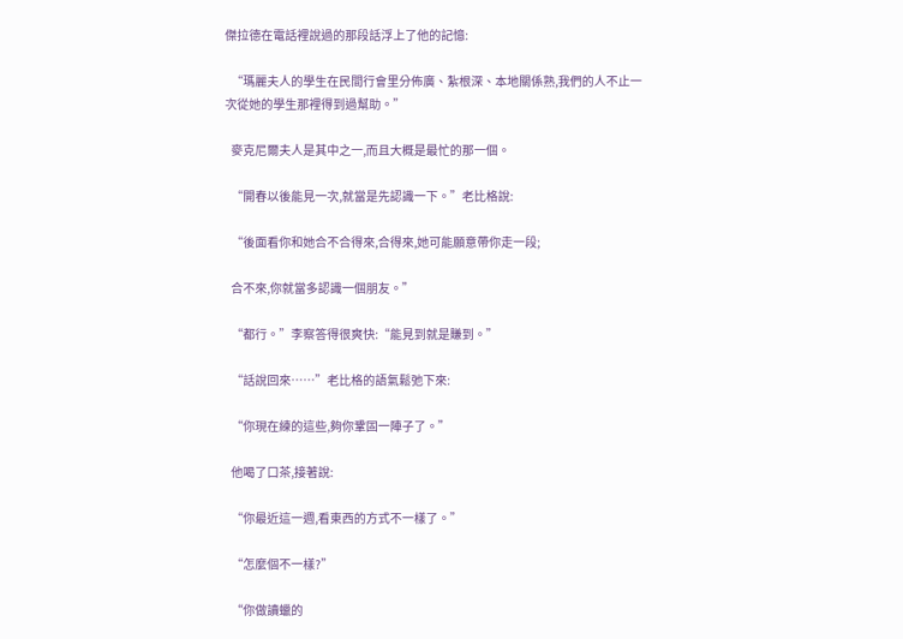傑拉德在電話裡說過的那段話浮上了他的記憶:

  “瑪麗夫人的學生在民間行會里分佈廣、紮根深、本地關係熟,我們的人不止一次從她的學生那裡得到過幫助。”

  麥克尼爾夫人是其中之一,而且大概是最忙的那一個。

  “開春以後能見一次,就當是先認識一下。”老比格說:

  “後面看你和她合不合得來,合得來,她可能願意帶你走一段;

  合不來,你就當多認識一個朋友。”

  “都行。”李察答得很爽快:“能見到就是賺到。”

  “話說回來……”老比格的語氣鬆弛下來:

  “你現在練的這些,夠你鞏固一陣子了。”

  他喝了口茶,接著說:

  “你最近這一週,看東西的方式不一樣了。”

  “怎麼個不一樣?”

  “你做讀蠟的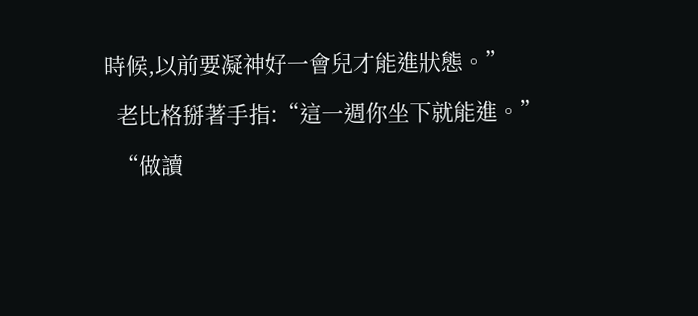時候,以前要凝神好一會兒才能進狀態。”

  老比格掰著手指:“這一週你坐下就能進。”

  “做讀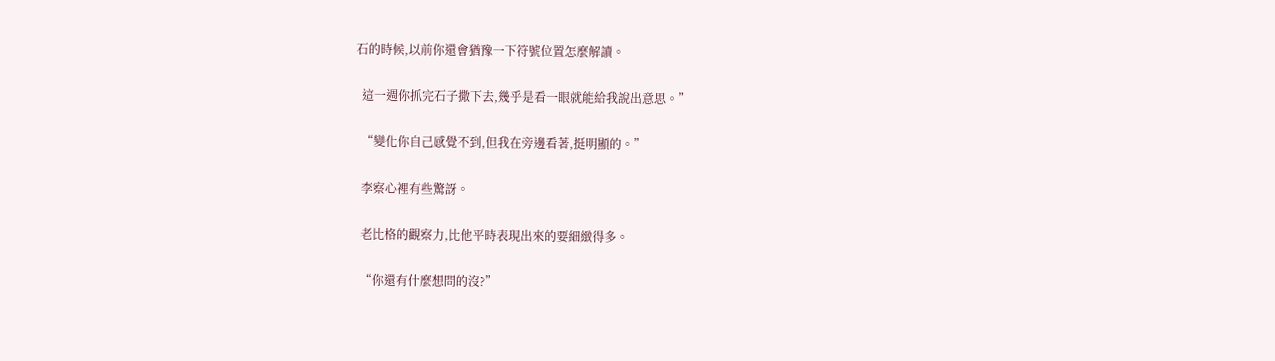石的時候,以前你還會猶豫一下符號位置怎麼解讀。

  這一週你抓完石子撒下去,幾乎是看一眼就能給我說出意思。”

  “變化你自己感覺不到,但我在旁邊看著,挺明顯的。”

  李察心裡有些驚訝。

  老比格的觀察力,比他平時表現出來的要細緻得多。

  “你還有什麼想問的沒?”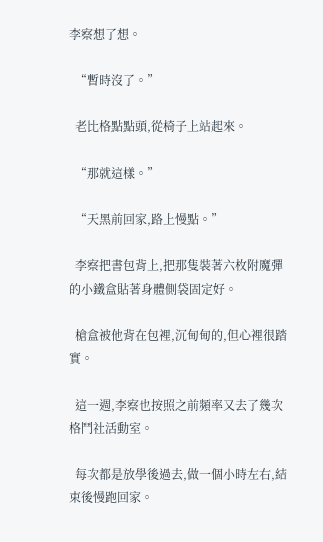李察想了想。

  “暫時沒了。”

  老比格點點頭,從椅子上站起來。

  “那就這樣。”

  “天黑前回家,路上慢點。”

  李察把書包背上,把那隻裝著六枚附魔彈的小鐵盒貼著身體側袋固定好。

  槍盒被他背在包裡,沉甸甸的,但心裡很踏實。

  這一週,李察也按照之前頻率又去了幾次格鬥社活動室。

  每次都是放學後過去,做一個小時左右,結束後慢跑回家。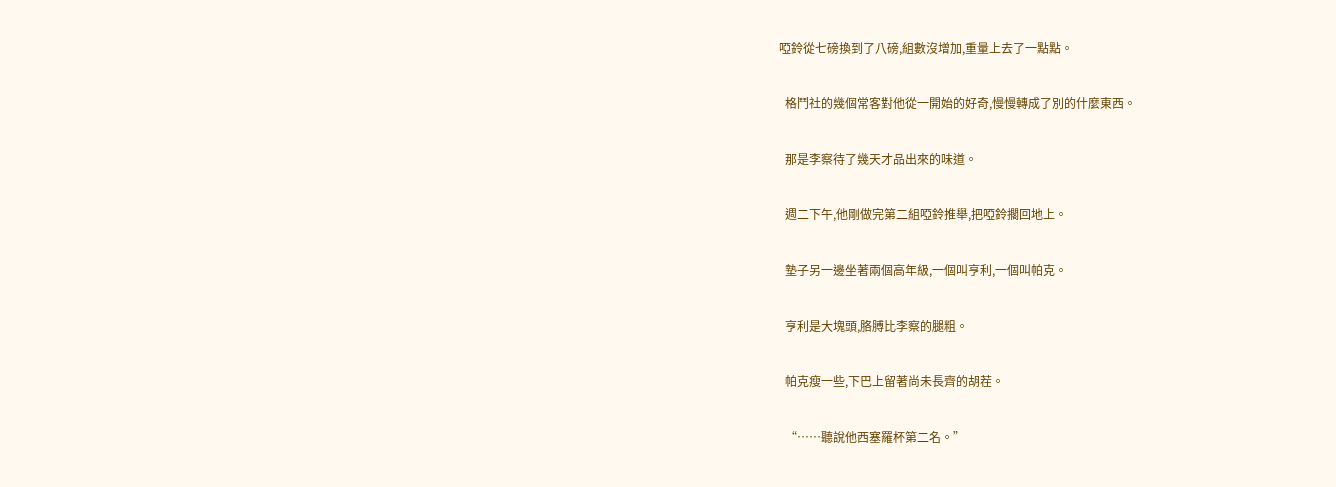啞鈴從七磅換到了八磅,組數沒增加,重量上去了一點點。

  格鬥社的幾個常客對他從一開始的好奇,慢慢轉成了別的什麼東西。

  那是李察待了幾天才品出來的味道。

  週二下午,他剛做完第二組啞鈴推舉,把啞鈴擱回地上。

  墊子另一邊坐著兩個高年級,一個叫亨利,一個叫帕克。

  亨利是大塊頭,胳膊比李察的腿粗。

  帕克瘦一些,下巴上留著尚未長齊的胡茬。

  “……聽說他西塞羅杯第二名。”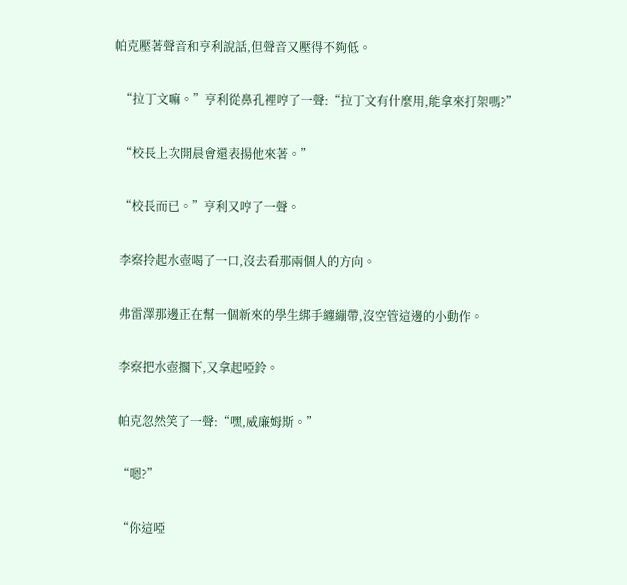帕克壓著聲音和亨利說話,但聲音又壓得不夠低。

  “拉丁文嘛。”亨利從鼻孔裡哼了一聲:“拉丁文有什麼用,能拿來打架嗎?”

  “校長上次開晨會還表揚他來著。”

  “校長而已。”亨利又哼了一聲。

  李察拎起水壺喝了一口,沒去看那兩個人的方向。

  弗雷澤那邊正在幫一個新來的學生綁手纏繃帶,沒空管這邊的小動作。

  李察把水壺擱下,又拿起啞鈴。

  帕克忽然笑了一聲:“嘿,威廉姆斯。”

  “嗯?”

  “你這啞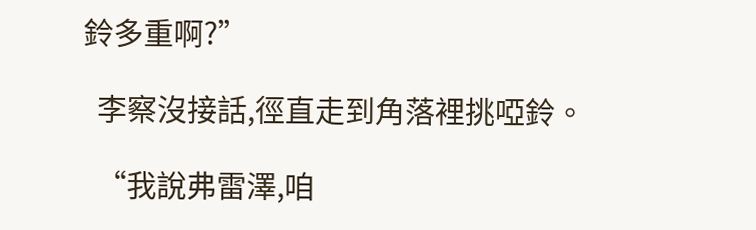鈴多重啊?”

  李察沒接話,徑直走到角落裡挑啞鈴。

  “我說弗雷澤,咱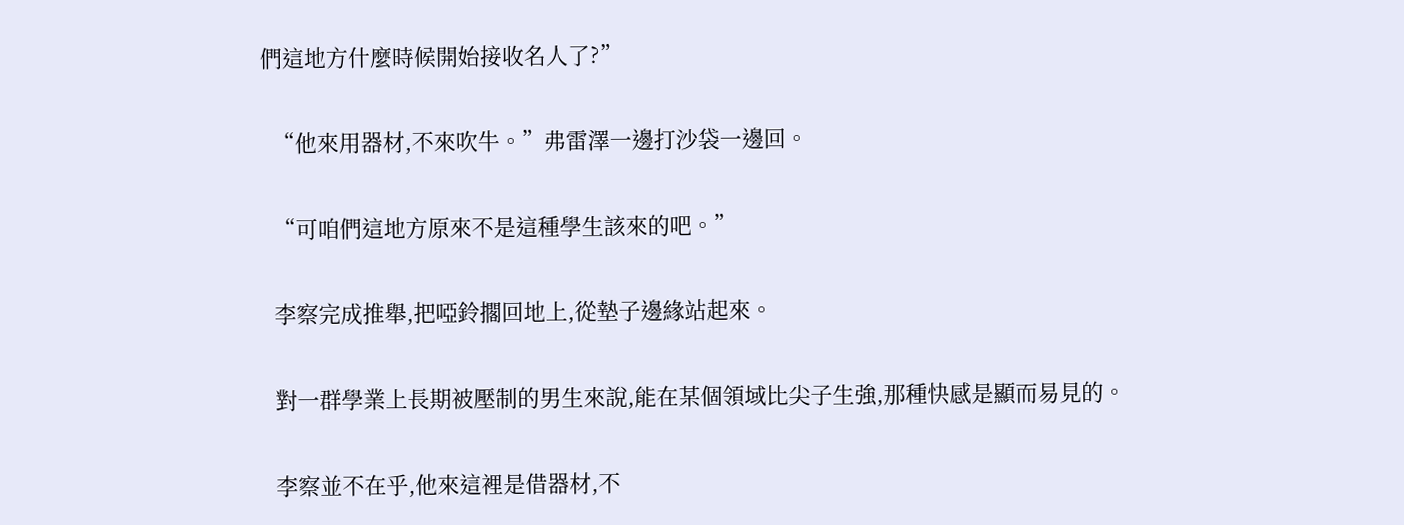們這地方什麼時候開始接收名人了?”

  “他來用器材,不來吹牛。”弗雷澤一邊打沙袋一邊回。

  “可咱們這地方原來不是這種學生該來的吧。”

  李察完成推舉,把啞鈴擱回地上,從墊子邊緣站起來。

  對一群學業上長期被壓制的男生來說,能在某個領域比尖子生強,那種快感是顯而易見的。

  李察並不在乎,他來這裡是借器材,不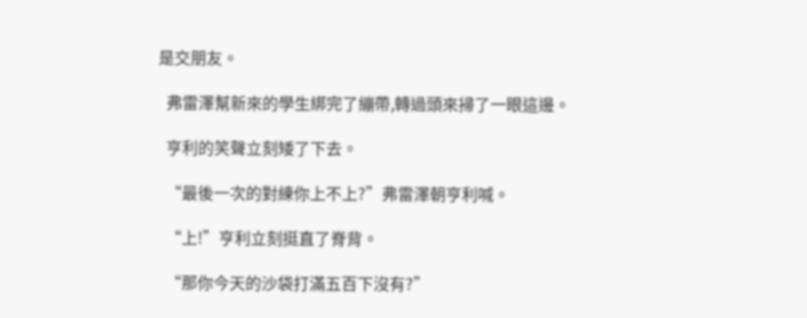是交朋友。

  弗雷澤幫新來的學生綁完了繃帶,轉過頭來掃了一眼這邊。

  亨利的笑聲立刻矮了下去。

  “最後一次的對練你上不上?”弗雷澤朝亨利喊。

  “上!”亨利立刻挺直了脊背。

  “那你今天的沙袋打滿五百下沒有?”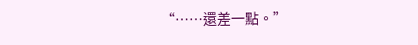“……還差一點。”